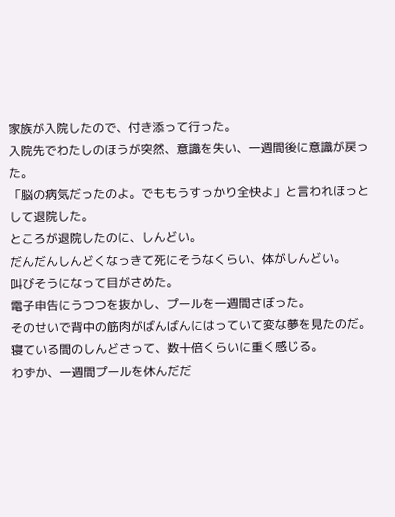家族が入院したので、付き添って行った。
入院先でわたしのほうが突然、意識を失い、一週間後に意識が戻った。
「脳の病気だったのよ。でももうすっかり全快よ」と言われほっとして退院した。
ところが退院したのに、しんどい。
だんだんしんどくなっきて死にそうなくらい、体がしんどい。
叫びそうになって目がさめた。
電子申告にうつつを抜かし、プールを一週間さぼった。
そのせいで背中の筋肉がばんばんにはっていて変な夢を見たのだ。
寝ている間のしんどさって、数十倍くらいに重く感じる。
わずか、一週間プールを休んだだ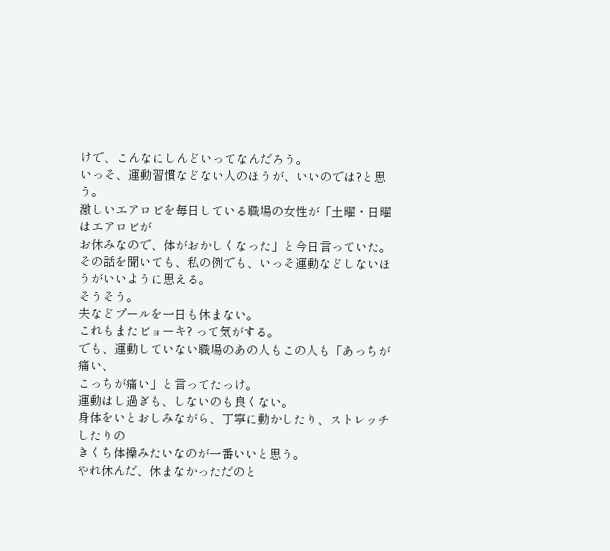けで、こんなにしんどいってなんだろう。
いっそ、運動習慣などない人のほうが、いいのでは?と思う。
激しいエアロビを毎日している職場の女性が「土曜・日曜はエアロビが
お休みなので、体がおかしくなった」と今日言っていた。
その話を聞いても、私の例でも、いっそ運動などしないほうがいいように思える。
そうそう。
夫などプールを一日も休まない。
これもまたビョーキ? って気がする。
でも、運動していない職場のあの人もこの人も「あっちが痛い、
こっちが痛い」と言ってたっけ。
運動はし過ぎも、しないのも良くない。
身体をいとおしみながら、丁寧に動かしたり、ストレッチしたりの
きくち体操みたいなのが一番いいと思う。
やれ休んだ、休まなかっただのと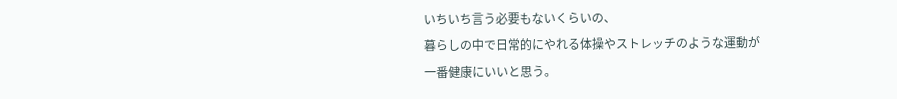いちいち言う必要もないくらいの、
暮らしの中で日常的にやれる体操やストレッチのような運動が
一番健康にいいと思う。